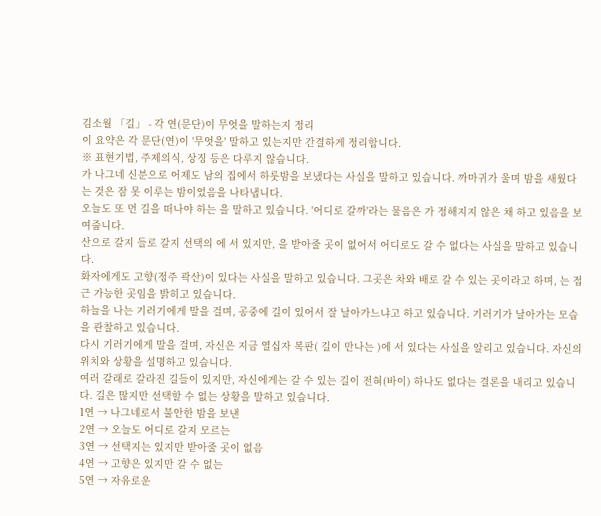김소월 「길」 - 각 연(문단)이 무엇을 말하는지 정리
이 요약은 각 문단(연)이 '무엇을' 말하고 있는지만 간결하게 정리합니다.
※ 표현기법, 주제의식, 상징 등은 다루지 않습니다.
가 나그네 신분으로 어제도 남의 집에서 하룻밤을 보냈다는 사실을 말하고 있습니다. 까마귀가 울며 밤을 새웠다는 것은 잠 못 이루는 밤이었음을 나타냅니다.
오늘도 또 먼 길을 떠나야 하는 을 말하고 있습니다. '어디로 갈까'라는 물음은 가 정해지지 않은 채 하고 있음을 보여줍니다.
산으로 갈지 들로 갈지 선택의 에 서 있지만, 을 받아줄 곳이 없어서 어디로도 갈 수 없다는 사실을 말하고 있습니다.
화자에게도 고향(정주 곽산)이 있다는 사실을 말하고 있습니다. 그곳은 차와 배로 갈 수 있는 곳이라고 하며, 는 접근 가능한 곳임을 밝히고 있습니다.
하늘을 나는 기러기에게 말을 걸며, 공중에 길이 있어서 잘 날아가느냐고 하고 있습니다. 기러기가 날아가는 모습을 관찰하고 있습니다.
다시 기러기에게 말을 걸며, 자신은 지금 열십자 복판( 길이 만나는 )에 서 있다는 사실을 알리고 있습니다. 자신의 위치와 상황을 설명하고 있습니다.
여러 갈래로 갈라진 길들이 있지만, 자신에게는 갈 수 있는 길이 전혀(바이) 하나도 없다는 결론을 내리고 있습니다. 길은 많지만 선택할 수 없는 상황을 말하고 있습니다.
1연 → 나그네로서 불안한 밤을 보낸
2연 → 오늘도 어디로 갈지 모르는
3연 → 선택지는 있지만 받아줄 곳이 없음
4연 → 고향은 있지만 갈 수 없는
5연 → 자유로운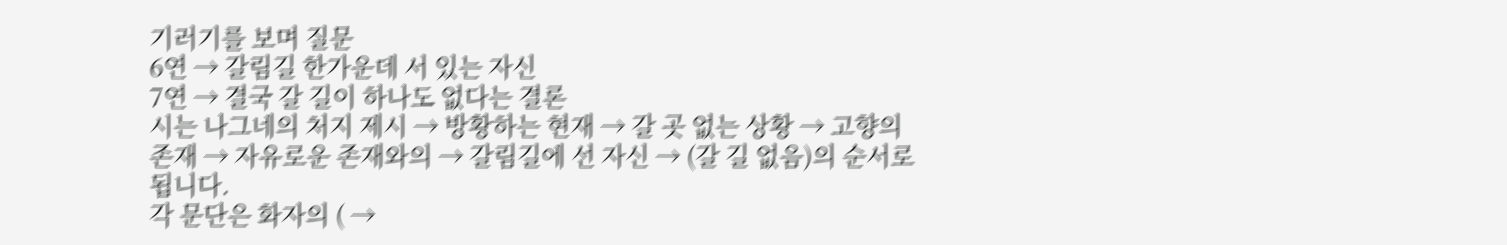기러기를 보며 질문
6연 → 갈림길 한가운데 서 있는 자신
7연 → 결국 갈 길이 하나도 없다는 결론
시는 나그네의 처지 제시 → 방황하는 현재 → 갈 곳 없는 상황 → 고향의 존재 → 자유로운 존재와의 → 갈림길에 선 자신 → (갈 길 없음)의 순서로 됩니다.
각 문단은 화자의 ( →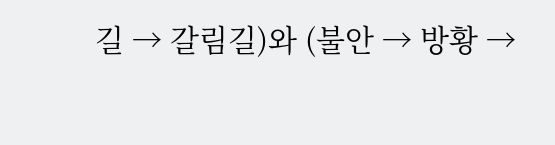길 → 갈림길)와 (불안 → 방황 →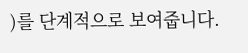)를 단계적으로 보여줍니다.